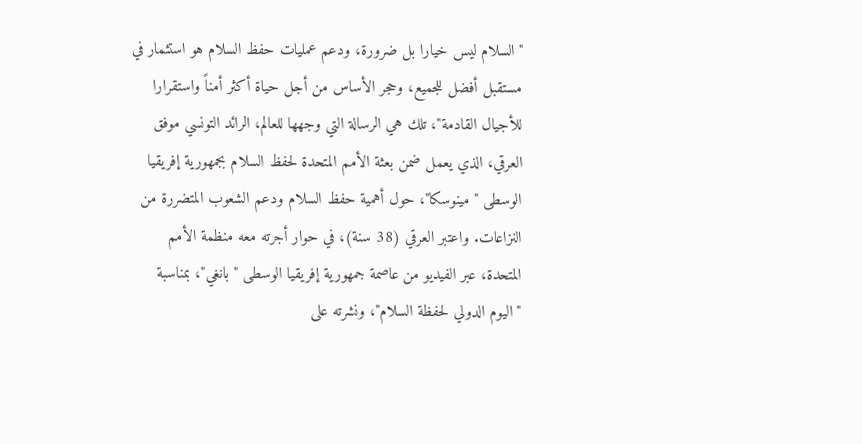"السلام ليس خيارا بل ضرورة، ودعم عمليات حفظ السلام هو استثمار في مستقبل أفضل للجميع، وحجر الأساس من أجل حياة أكثر أمناً واستقرارا للأجيال القادمة"، تلك هي الرسالة التي وجهها للعالم، الرائد التونسي موفق العرقي، الذي يعمل ضمن بعثة الأمم المتحدة لحفظ السلام بجمهورية إفريقيا الوسطى "مينوسكا"، حول أهمية حفظ السلام ودعم الشعوب المتضررة من النزاعات. واعتبر العرقي (38 سنة)، في حوار أجرته معه منظمة الأمم المتحدة، عبر الفيديو من عاصمة جمهورية إفريقيا الوسطى "بانغي"، بمناسبة "اليوم الدولي لحفظة السلام"، ونشرته على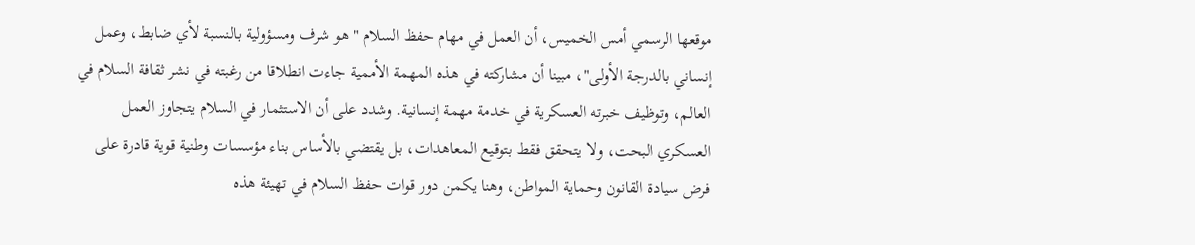موقعها الرسمي أمس الخميس، أن العمل في مهام حفظ السلام "هو شرف ومسؤولية بالنسبة لأي ضابط، وعمل إنساني بالدرجة الأولى"، مبينا أن مشاركته في هذه المهمة الأممية جاءت انطلاقا من رغبته في نشر ثقافة السلام في العالم، وتوظيف خبرته العسكرية في خدمة مهمة إنسانية. وشدد على أن الاستثمار في السلام يتجاوز العمل العسكري البحت، ولا يتحقق فقط بتوقيع المعاهدات، بل يقتضي بالأساس بناء مؤسسات وطنية قوية قادرة على فرض سيادة القانون وحماية المواطن، وهنا يكمن دور قوات حفظ السلام في تهيئة هذه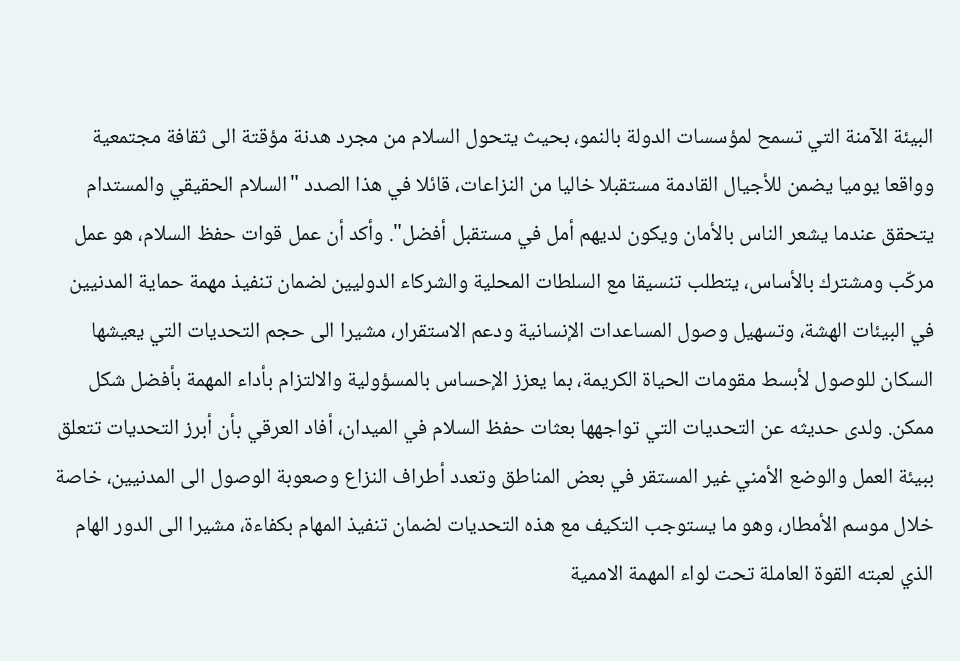البيئة الآمنة التي تسمح لمؤسسات الدولة بالنمو، بحيث يتحول السلام من مجرد هدنة مؤقتة الى ثقافة مجتمعية وواقعا يوميا يضمن للأجيال القادمة مستقبلا خاليا من النزاعات، قائلا في هذا الصدد "السلام الحقيقي والمستدام يتحقق عندما يشعر الناس بالأمان ويكون لديهم أمل في مستقبل أفضل". وأكد أن عمل قوات حفظ السلام، هو عمل مركّب ومشترك بالأساس، يتطلب تنسيقا مع السلطات المحلية والشركاء الدوليين لضمان تنفيذ مهمة حماية المدنيين في البيئات الهشة، وتسهيل وصول المساعدات الإنسانية ودعم الاستقرار، مشيرا الى حجم التحديات التي يعيشها السكان للوصول لأبسط مقومات الحياة الكريمة، بما يعزز الإحساس بالمسؤولية والالتزام بأداء المهمة بأفضل شكل ممكن. ولدى حديثه عن التحديات التي تواجهها بعثات حفظ السلام في الميدان، أفاد العرقي بأن أبرز التحديات تتعلق ببيئة العمل والوضع الأمني غير المستقر في بعض المناطق وتعدد أطراف النزاع وصعوبة الوصول الى المدنيين، خاصة خلال موسم الأمطار، وهو ما يستوجب التكيف مع هذه التحديات لضمان تنفيذ المهام بكفاءة، مشيرا الى الدور الهام الذي لعبته القوة العاملة تحت لواء المهمة الاممية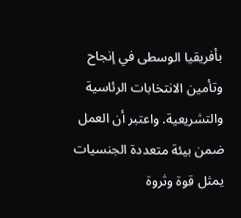بأفريقيا الوسطى في إنجاح وتأمين الانتخابات الرئاسية والتشريعية. واعتبر أن العمل ضمن بيئة متعددة الجنسيات يمثل قوة وثروة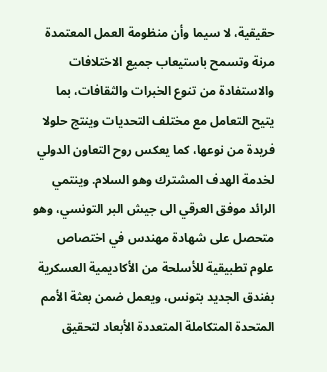حقيقية، لا سيما وأن منظومة العمل المعتمدة مرنة وتسمح باستيعاب جميع الاختلافات والاستفادة من تنوع الخبرات والثقافات، بما يتيح التعامل مع مختلف التحديات وينتج حلولا فريدة من نوعها، كما يعكس روح التعاون الدولي لخدمة الهدف المشترك وهو السلام. وينتمي الرائد موفق العرقي الى جيش البر التونسي، وهو متحصل على شهادة مهندس في اختصاص علوم تطبيقية للأسلحة من الأكاديمية العسكرية بفندق الجديد بتونس، ويعمل ضمن بعثة الأمم المتحدة المتكاملة المتعددة الأبعاد لتحقيق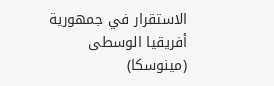الاستقرار في جمهورية أفريقيا الوسطى (مينوسكا)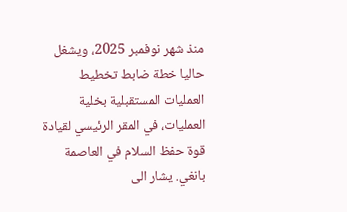منذ شهر نوفمبر 2025، ويشغل حاليا خطة ضابط تخطيط العمليات المستقبلية بخلية العمليات، في المقر الرئيسي لقيادة قوة حفظ السلام في العاصمة بانغي. يشار الى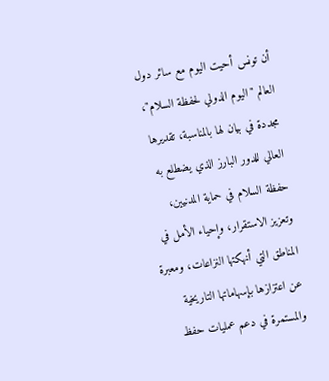أن تونس أحيت اليوم مع سائر دول العالم "اليوم الدولي لحفظة السلام"، مجددة في بيان لها بالمناسبة، تقديرها العالي للدور البارز الذي يضطلع به حفظة السلام في حماية المدنيين، وتعزيز الاستقرار، وإحياء الأمل في المناطق التي أنهكتها النزاعات، ومعبرة عن اعتزازها بإسهاماتها التاريخية والمستمرة في دعم عمليات حفظ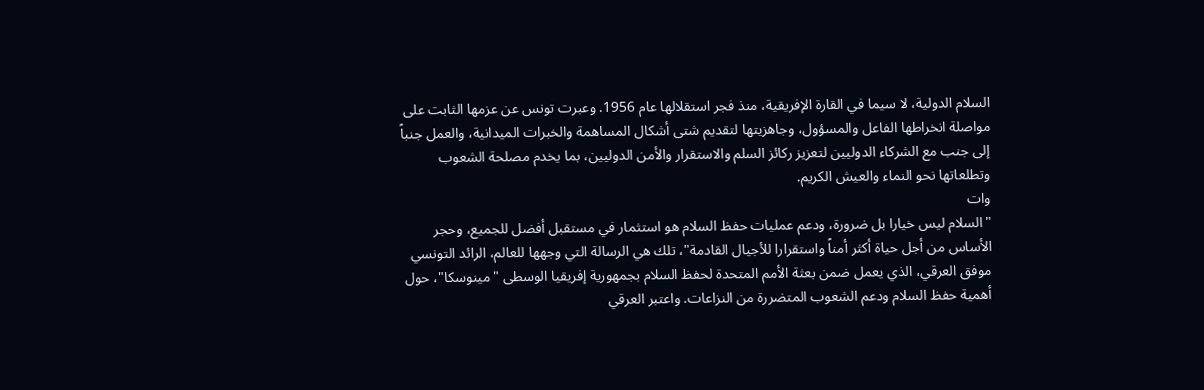السلام الدولية، لا سيما في القارة الإفريقية، منذ فجر استقلالها عام 1956. وعبرت تونس عن عزمها الثابت على مواصلة انخراطها الفاعل والمسؤول، وجاهزيتها لتقديم شتى أشكال المساهمة والخبرات الميدانية، والعمل جنباً إلى جنب مع الشركاء الدوليين لتعزيز ركائز السلم والاستقرار والأمن الدوليين، بما يخدم مصلحة الشعوب وتطلعاتها نحو النماء والعيش الكريم.
وات
"السلام ليس خيارا بل ضرورة، ودعم عمليات حفظ السلام هو استثمار في مستقبل أفضل للجميع، وحجر الأساس من أجل حياة أكثر أمناً واستقرارا للأجيال القادمة"، تلك هي الرسالة التي وجهها للعالم، الرائد التونسي موفق العرقي، الذي يعمل ضمن بعثة الأمم المتحدة لحفظ السلام بجمهورية إفريقيا الوسطى "مينوسكا"، حول أهمية حفظ السلام ودعم الشعوب المتضررة من النزاعات. واعتبر العرقي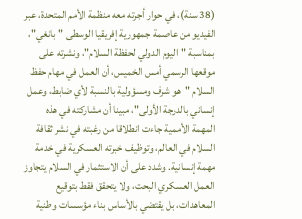(38 سنة)، في حوار أجرته معه منظمة الأمم المتحدة، عبر الفيديو من عاصمة جمهورية إفريقيا الوسطى "بانغي"، بمناسبة "اليوم الدولي لحفظة السلام"، ونشرته على موقعها الرسمي أمس الخميس، أن العمل في مهام حفظ السلام "هو شرف ومسؤولية بالنسبة لأي ضابط، وعمل إنساني بالدرجة الأولى"، مبينا أن مشاركته في هذه المهمة الأممية جاءت انطلاقا من رغبته في نشر ثقافة السلام في العالم، وتوظيف خبرته العسكرية في خدمة مهمة إنسانية. وشدد على أن الاستثمار في السلام يتجاوز العمل العسكري البحت، ولا يتحقق فقط بتوقيع المعاهدات، بل يقتضي بالأساس بناء مؤسسات وطنية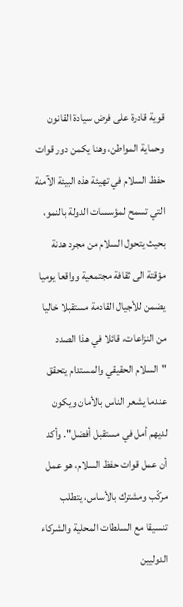قوية قادرة على فرض سيادة القانون وحماية المواطن، وهنا يكمن دور قوات حفظ السلام في تهيئة هذه البيئة الآمنة التي تسمح لمؤسسات الدولة بالنمو، بحيث يتحول السلام من مجرد هدنة مؤقتة الى ثقافة مجتمعية وواقعا يوميا يضمن للأجيال القادمة مستقبلا خاليا من النزاعات، قائلا في هذا الصدد "السلام الحقيقي والمستدام يتحقق عندما يشعر الناس بالأمان ويكون لديهم أمل في مستقبل أفضل". وأكد أن عمل قوات حفظ السلام، هو عمل مركّب ومشترك بالأساس، يتطلب تنسيقا مع السلطات المحلية والشركاء الدوليين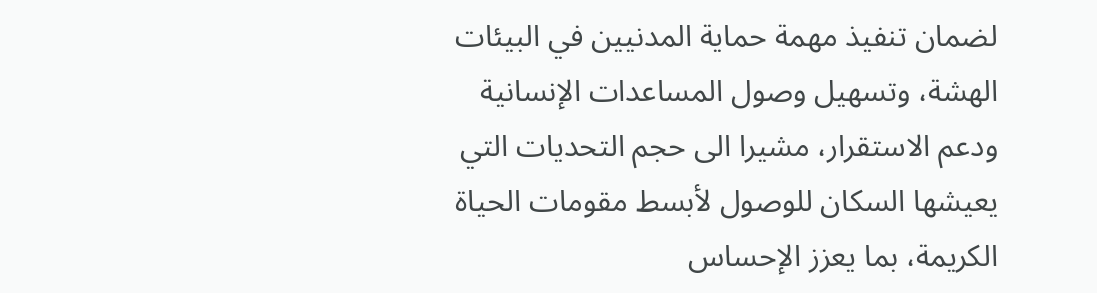لضمان تنفيذ مهمة حماية المدنيين في البيئات الهشة، وتسهيل وصول المساعدات الإنسانية ودعم الاستقرار، مشيرا الى حجم التحديات التي يعيشها السكان للوصول لأبسط مقومات الحياة الكريمة، بما يعزز الإحساس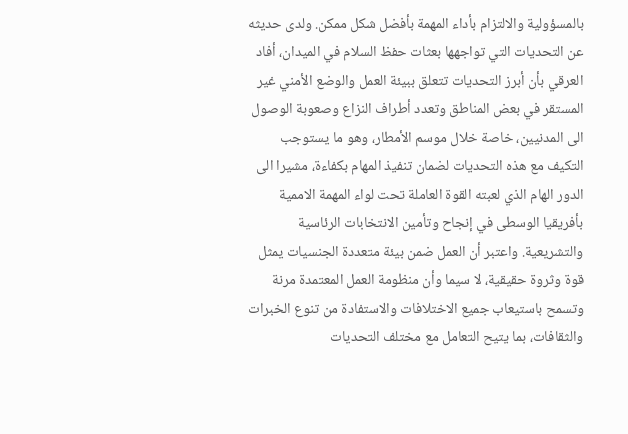بالمسؤولية والالتزام بأداء المهمة بأفضل شكل ممكن. ولدى حديثه عن التحديات التي تواجهها بعثات حفظ السلام في الميدان، أفاد العرقي بأن أبرز التحديات تتعلق ببيئة العمل والوضع الأمني غير المستقر في بعض المناطق وتعدد أطراف النزاع وصعوبة الوصول الى المدنيين، خاصة خلال موسم الأمطار، وهو ما يستوجب التكيف مع هذه التحديات لضمان تنفيذ المهام بكفاءة، مشيرا الى الدور الهام الذي لعبته القوة العاملة تحت لواء المهمة الاممية بأفريقيا الوسطى في إنجاح وتأمين الانتخابات الرئاسية والتشريعية. واعتبر أن العمل ضمن بيئة متعددة الجنسيات يمثل قوة وثروة حقيقية، لا سيما وأن منظومة العمل المعتمدة مرنة وتسمح باستيعاب جميع الاختلافات والاستفادة من تنوع الخبرات والثقافات، بما يتيح التعامل مع مختلف التحديات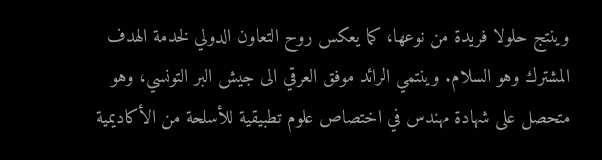وينتج حلولا فريدة من نوعها، كما يعكس روح التعاون الدولي لخدمة الهدف المشترك وهو السلام. وينتمي الرائد موفق العرقي الى جيش البر التونسي، وهو متحصل على شهادة مهندس في اختصاص علوم تطبيقية للأسلحة من الأكاديمية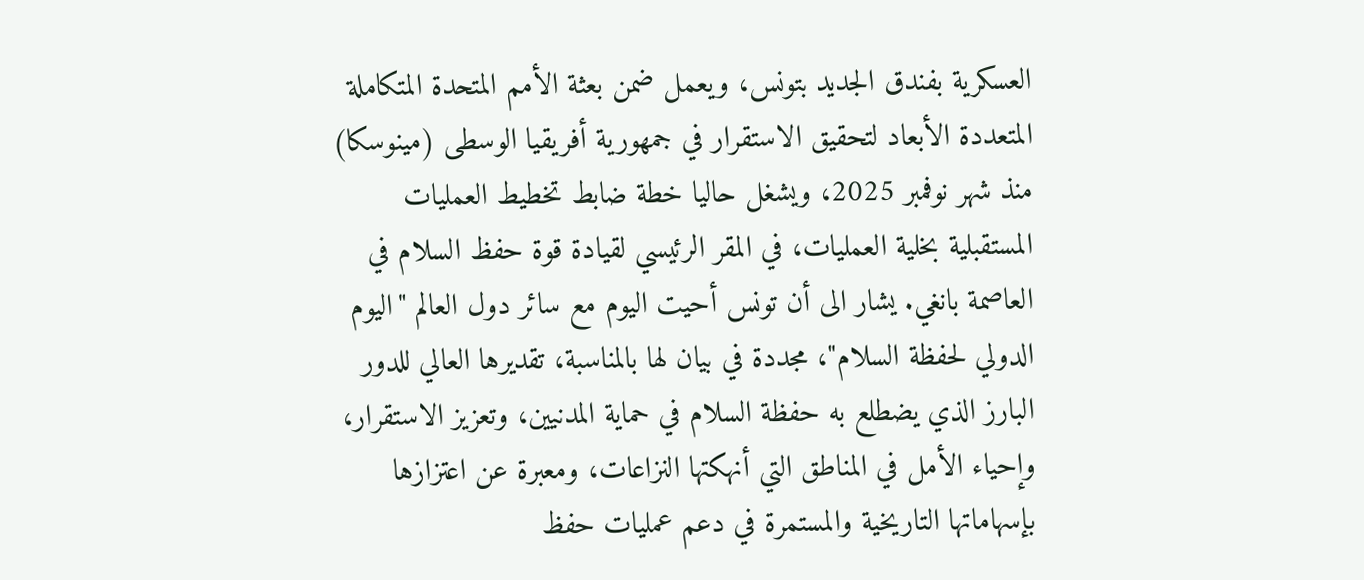العسكرية بفندق الجديد بتونس، ويعمل ضمن بعثة الأمم المتحدة المتكاملة المتعددة الأبعاد لتحقيق الاستقرار في جمهورية أفريقيا الوسطى (مينوسكا) منذ شهر نوفمبر 2025، ويشغل حاليا خطة ضابط تخطيط العمليات المستقبلية بخلية العمليات، في المقر الرئيسي لقيادة قوة حفظ السلام في العاصمة بانغي. يشار الى أن تونس أحيت اليوم مع سائر دول العالم "اليوم الدولي لحفظة السلام"، مجددة في بيان لها بالمناسبة، تقديرها العالي للدور البارز الذي يضطلع به حفظة السلام في حماية المدنيين، وتعزيز الاستقرار، وإحياء الأمل في المناطق التي أنهكتها النزاعات، ومعبرة عن اعتزازها بإسهاماتها التاريخية والمستمرة في دعم عمليات حفظ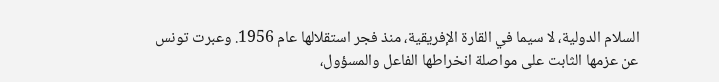السلام الدولية، لا سيما في القارة الإفريقية، منذ فجر استقلالها عام 1956. وعبرت تونس عن عزمها الثابت على مواصلة انخراطها الفاعل والمسؤول،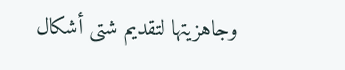وجاهزيتها لتقديم شتى أشكال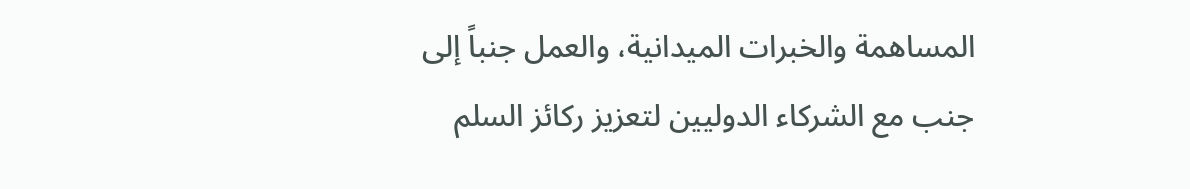المساهمة والخبرات الميدانية، والعمل جنباً إلى جنب مع الشركاء الدوليين لتعزيز ركائز السلم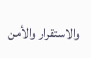والاستقرار والأمن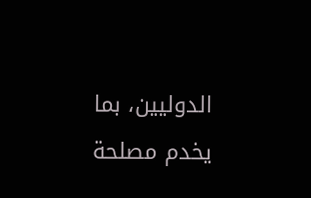الدوليين، بما يخدم مصلحة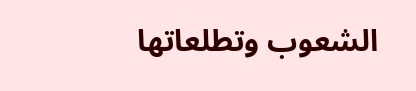الشعوب وتطلعاتها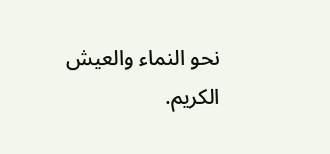نحو النماء والعيش الكريم.